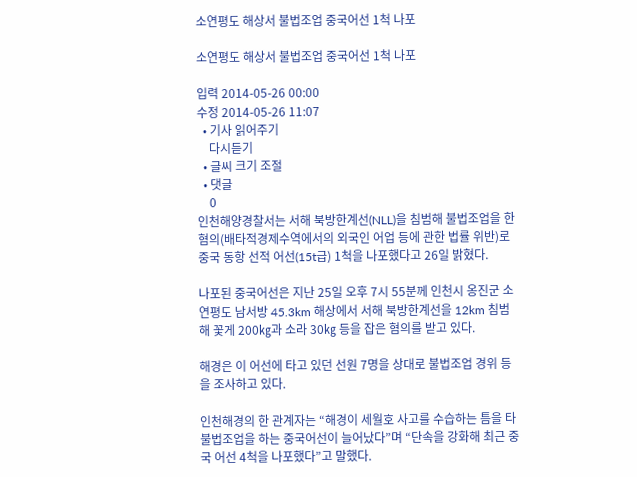소연평도 해상서 불법조업 중국어선 1척 나포

소연평도 해상서 불법조업 중국어선 1척 나포

입력 2014-05-26 00:00
수정 2014-05-26 11:07
  • 기사 읽어주기
    다시듣기
  • 글씨 크기 조절
  • 댓글
    0
인천해양경찰서는 서해 북방한계선(NLL)을 침범해 불법조업을 한 혐의(배타적경제수역에서의 외국인 어업 등에 관한 법률 위반)로 중국 동항 선적 어선(15t급) 1척을 나포했다고 26일 밝혔다.

나포된 중국어선은 지난 25일 오후 7시 55분께 인천시 옹진군 소연평도 남서방 45.3km 해상에서 서해 북방한계선을 12km 침범해 꽃게 200㎏과 소라 30㎏ 등을 잡은 혐의를 받고 있다.

해경은 이 어선에 타고 있던 선원 7명을 상대로 불법조업 경위 등을 조사하고 있다.

인천해경의 한 관계자는 “해경이 세월호 사고를 수습하는 틈을 타 불법조업을 하는 중국어선이 늘어났다”며 “단속을 강화해 최근 중국 어선 4척을 나포했다”고 말했다.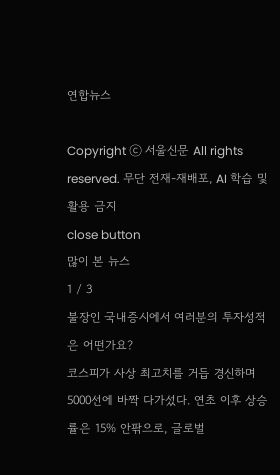연합뉴스

Copyright ⓒ 서울신문 All rights reserved. 무단 전재-재배포, AI 학습 및 활용 금지
close button
많이 본 뉴스
1 / 3
불장인 국내증시에서 여러분의 투자성적은 어떤가요?
코스피가 사상 최고치를 거듭 경신하며 5000선에 바짝 다가섰다. 연초 이후 상승률은 15% 안팎으로, 글로벌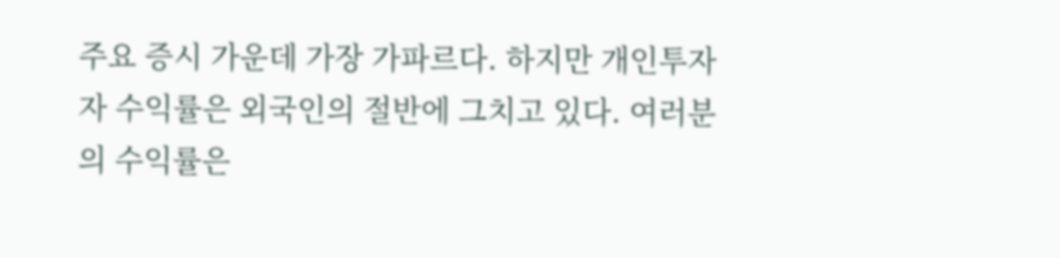주요 증시 가운데 가장 가파르다. 하지만 개인투자자 수익률은 외국인의 절반에 그치고 있다. 여러분의 수익률은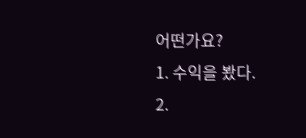어떤가요?
1. 수익을 봤다.
2.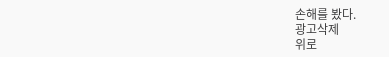손해를 봤다.
광고삭제
위로